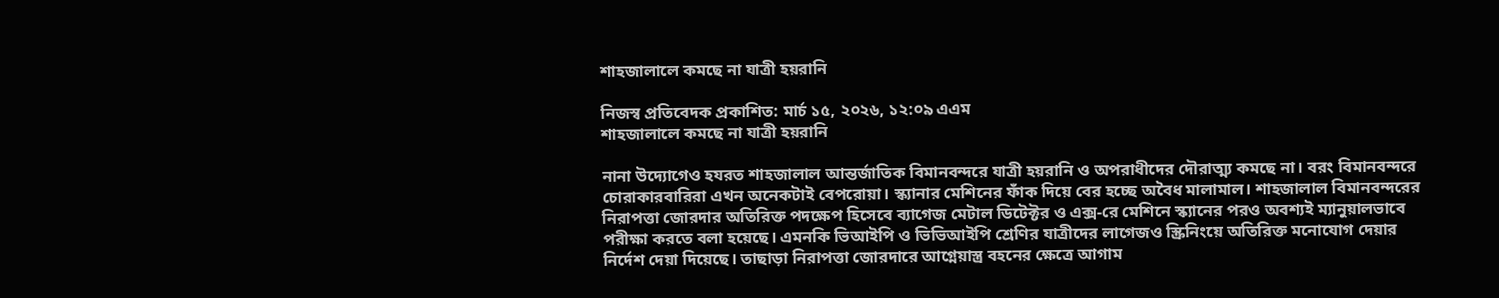শাহজালালে কমছে না যাত্রী হয়রানি

নিজস্ব প্রতিবেদক প্রকাশিত: মার্চ ১৫, ২০২৬, ১২:০৯ এএম
শাহজালালে কমছে না যাত্রী হয়রানি

নানা উদ্যোগেও হযরত শাহজালাল আন্তর্জাতিক বিমানবন্দরে যাত্রী হয়রানি ও অপরাধীদের দৌরাত্ম্য কমছে না। বরং বিমানবন্দরে চোরাকারবারিরা এখন অনেকটাই বেপরোয়া। স্ক্যানার মেশিনের ফাঁক দিয়ে বের হচ্ছে অবৈধ মালামাল। শাহজালাল বিমানবন্দরের নিরাপত্তা জোরদার অতিরিক্ত পদক্ষেপ হিসেবে ব্যাগেজ মেটাল ডিটেক্টর ও এক্স-রে মেশিনে স্ক্যানের পরও অবশ্যই ম্যানুয়ালভাবে পরীক্ষা করতে বলা হয়েছে। এমনকি ভিআইপি ও ভিভিআইপি শ্রেণির যাত্রীদের লাগেজও স্ক্রিনিংয়ে অতিরিক্ত মনোযোগ দেয়ার নির্দেশ দেয়া দিয়েছে। তাছাড়া নিরাপত্তা জোরদারে আগ্নেয়াস্ত্র বহনের ক্ষেত্রে আগাম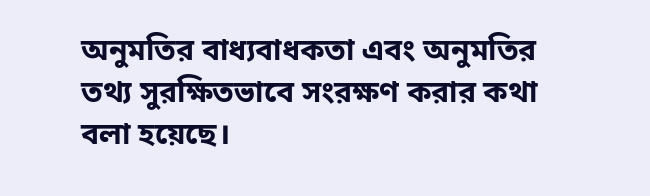অনুমতির বাধ্যবাধকতা এবং অনুমতির তথ্য সুরক্ষিতভাবে সংরক্ষণ করার কথা বলা হয়েছে।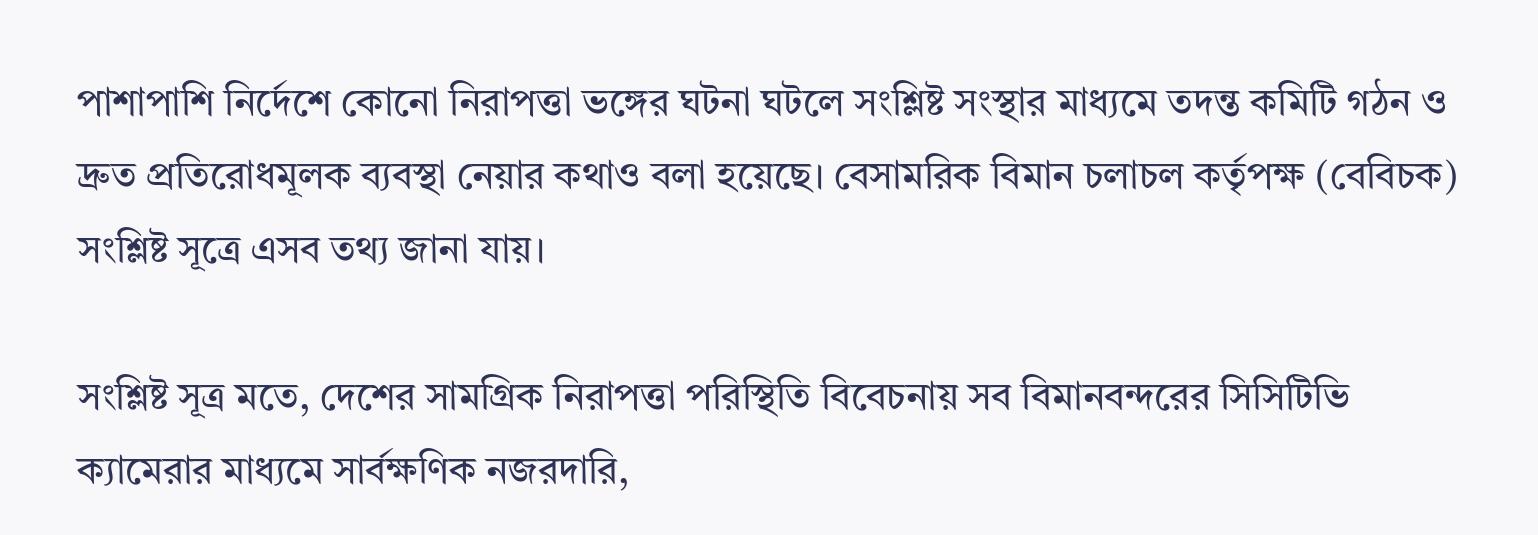পাশাপাশি নির্দেশে কোনো নিরাপত্তা ভঙ্গের ঘটনা ঘটলে সংশ্লিষ্ট সংস্থার মাধ্যমে তদন্ত কমিটি গঠন ও দ্রুত প্রতিরোধমূলক ব্যবস্থা নেয়ার কথাও বলা হয়েছে। বেসামরিক বিমান চলাচল কর্তৃপক্ষ (বেবিচক) সংশ্লিষ্ট সূত্রে এসব তথ্য জানা যায়।

সংশ্লিষ্ট সূত্র মতে, দেশের সামগ্রিক নিরাপত্তা পরিস্থিতি বিবেচনায় সব বিমানবন্দরের সিসিটিভি ক্যামেরার মাধ্যমে সার্বক্ষণিক নজরদারি,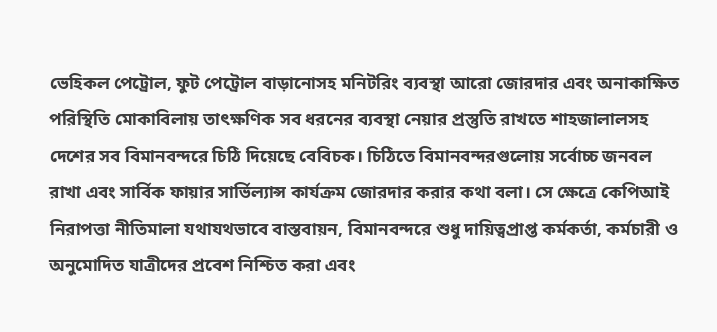ভেহিকল পেট্রোল, ফুট পেট্রোল বাড়ানোসহ মনিটরিং ব্যবস্থা আরো জোরদার এবং অনাকাক্ষিত পরিস্থিতি মোকাবিলায় তাৎক্ষণিক সব ধরনের ব্যবস্থা নেয়ার প্রস্তুতি রাখতে শাহজালালসহ দেশের সব বিমানবন্দরে চিঠি দিয়েছে বেবিচক। চিঠিতে বিমানবন্দরগুলোয় সর্বোচ্চ জনবল রাখা এবং সার্বিক ফায়ার সার্ভিল্যান্স কার্যক্রম জোরদার করার কথা বলা। সে ক্ষেত্রে কেপিআই নিরাপত্তা নীতিমালা যথাযথভাবে বাস্তবায়ন, বিমানবন্দরে শুধু দায়িত্বপ্রাপ্ত কর্মকর্তা, কর্মচারী ও অনুমোদিত যাত্রীদের প্রবেশ নিশ্চিত করা এবং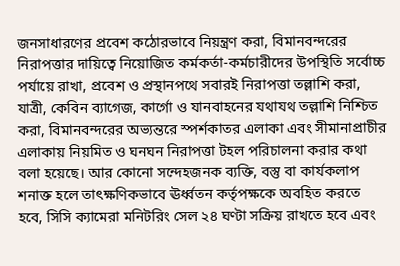জনসাধারণের প্রবেশ কঠোরভাবে নিয়ন্ত্রণ করা, বিমানবন্দরের নিরাপত্তার দায়িত্বে নিয়োজিত কর্মকর্তা-কর্মচারীদের উপস্থিতি সর্বোচ্চ পর্যায়ে রাখা, প্রবেশ ও প্রস্থানপথে সবারই নিরাপত্তা তল্লাশি করা, যাত্রী, কেবিন ব্যাগেজ, কার্গো ও যানবাহনের যথাযথ তল্লাশি নিশ্চিত করা, বিমানবন্দরের অভ্যন্তরে স্পর্শকাতর এলাকা এবং সীমানাপ্রাচীর এলাকায় নিয়মিত ও ঘনঘন নিরাপত্তা টহল পরিচালনা করার কথা বলা হয়েছে। আর কোনো সন্দেহজনক ব্যক্তি, বস্তু বা কার্যকলাপ শনাক্ত হলে তাৎক্ষণিকভাবে ঊর্ধ্বতন কর্তৃপক্ষকে অবহিত করতে হবে, সিসি ক্যামেরা মনিটরিং সেল ২৪ ঘণ্টা সক্রিয় রাখতে হবে এবং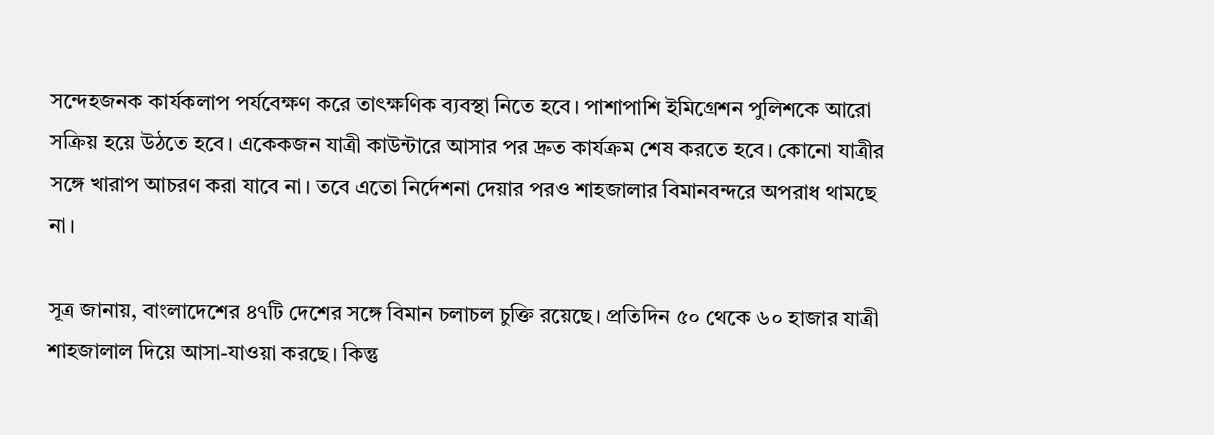সন্দেহজনক কার্যকলাপ পর্যবেক্ষণ করে তাৎক্ষণিক ব্যবস্থা নিতে হবে। পাশাপাশি ইমিগ্রেশন পুলিশকে আরো সক্রিয় হয়ে উঠতে হবে। একেকজন যাত্রী কাউন্টারে আসার পর দ্রুত কার্যক্রম শেষ করতে হবে। কোনো যাত্রীর সঙ্গে খারাপ আচরণ করা যাবে না। তবে এতো নির্দেশনা দেয়ার পরও শাহজালার বিমানবন্দরে অপরাধ থামছে না।

সূত্র জানায়, বাংলাদেশের ৪৭টি দেশের সঙ্গে বিমান চলাচল চুক্তি রয়েছে। প্রতিদিন ৫০ থেকে ৬০ হাজার যাত্রী শাহজালাল দিয়ে আসা-যাওয়া করছে। কিন্তু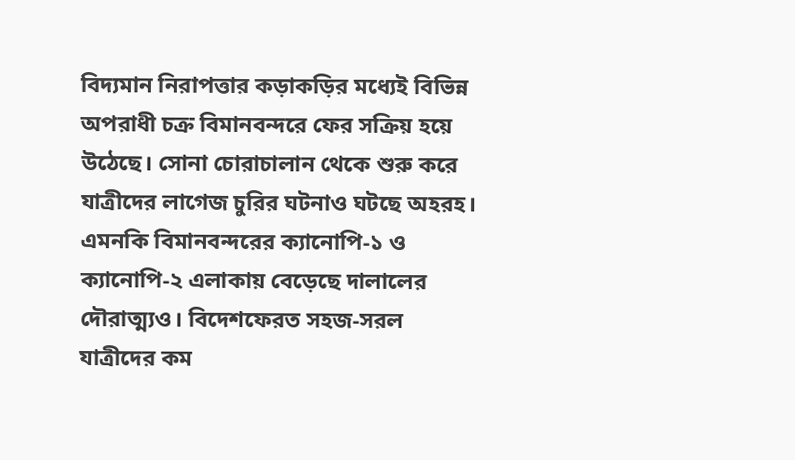বিদ্যমান নিরাপত্তার কড়াকড়ির মধ্যেই বিভিন্ন অপরাধী চক্র বিমানবন্দরে ফের সক্রিয় হয়ে উঠেছে। সোনা চোরাচালান থেকে শুরু করে যাত্রীদের লাগেজ চুরির ঘটনাও ঘটছে অহরহ। এমনকি বিমানবন্দরের ক্যানোপি-১ ও ক্যানোপি-২ এলাকায় বেড়েছে দালালের দৌরাত্ম্যও। বিদেশফেরত সহজ-সরল যাত্রীদের কম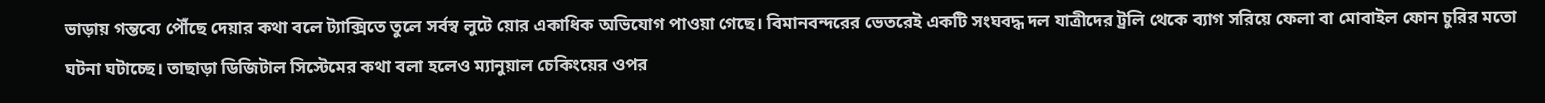ভাড়ায় গন্তব্যে পৌঁছে দেয়ার কথা বলে ট্যাক্সিতে তুলে সর্বস্ব লুটে য়োর একাধিক অভিযোগ পাওয়া গেছে। বিমানবন্দরের ভেতরেই একটি সংঘবদ্ধ দল যাত্রীদের ট্রলি থেকে ব্যাগ সরিয়ে ফেলা বা মোবাইল ফোন চুরির মতো ঘটনা ঘটাচ্ছে। তাছাড়া ডিজিটাল সিস্টেমের কথা বলা হলেও ম্যানুয়াল চেকিংয়ের ওপর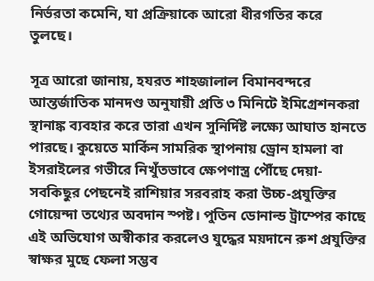নির্ভরতা কমেনি, যা প্রক্রিয়াকে আরো ধীরগতির করে তুলছে।

সূত্র আরো জানায়, হযরত শাহজালাল বিমানবন্দরে আন্তর্জাতিক মানদণ্ড অনুযায়ী প্রতি ৩ মিনিটে ইমিগ্রেশনকরা স্থানাঙ্ক ব্যবহার করে তারা এখন সুনির্দিষ্ট লক্ষ্যে আঘাত হানতে পারছে। কুয়েতে মার্কিন সামরিক স্থাপনায় ড্রোন হামলা বা ইসরাইলের গভীরে নিখুঁতভাবে ক্ষেপণাস্ত্র পৌঁছে দেয়া- সবকিছুর পেছনেই রাশিয়ার সরবরাহ করা উচ্চ-প্রযুক্তির গোয়েন্দা তথ্যের অবদান স্পষ্ট। পুতিন ডোনাল্ড ট্রাম্পের কাছে এই অভিযোগ অস্বীকার করলেও যুদ্ধের ময়দানে রুশ প্রযুক্তির স্বাক্ষর মুছে ফেলা সম্ভব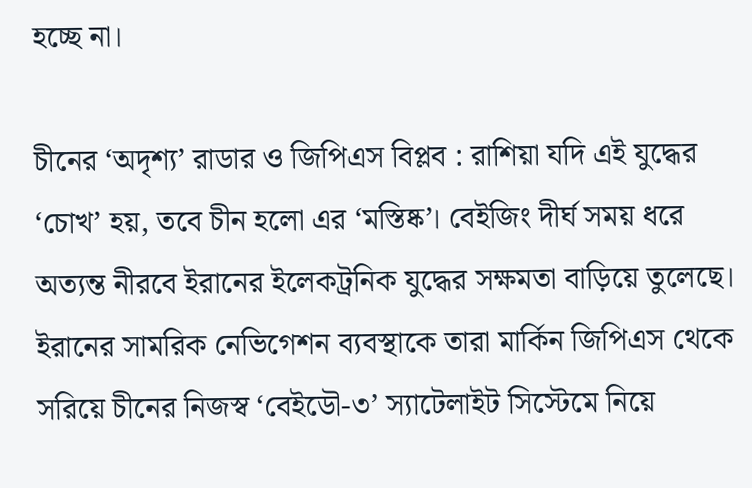হচ্ছে না।

চীনের ‘অদৃশ্য’ রাডার ও জিপিএস বিপ্লব : রাশিয়া যদি এই যুদ্ধের ‘চোখ’ হয়, তবে চীন হলো এর ‘মস্তিষ্ক’। বেইজিং দীর্ঘ সময় ধরে অত্যন্ত নীরবে ইরানের ইলেকট্রনিক যুদ্ধের সক্ষমতা বাড়িয়ে তুলেছে। ইরানের সামরিক নেভিগেশন ব্যবস্থাকে তারা মার্কিন জিপিএস থেকে সরিয়ে চীনের নিজস্ব ‘বেইডৌ-৩’ স্যাটেলাইট সিস্টেমে নিয়ে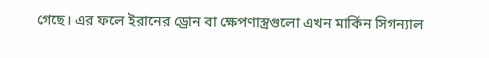গেছে। এর ফলে ইরানের ড্রোন বা ক্ষেপণাস্ত্রগুলো এখন মার্কিন সিগন্যাল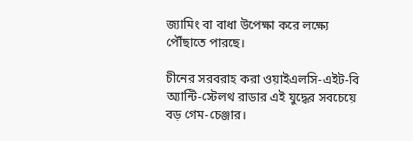জ্যামিং বা বাধা উপেক্ষা করে লক্ষ্যে পৌঁছাতে পারছে।

চীনের সরবরাহ করা ওয়াইএলসি-এইট-বি অ্যান্টি-স্টেলথ রাডার এই যুদ্ধের সবচেয়ে বড় গেম-চেঞ্জার।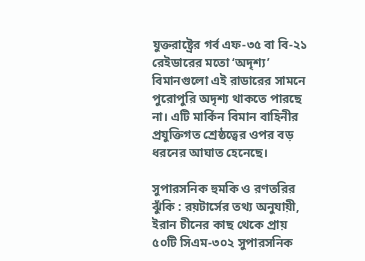যুক্তরাষ্ট্রের গর্ব এফ-৩৫ বা বি-২১ রেইডারের মতো ‘অদৃশ্য’ বিমানগুলো এই রাডারের সামনে পুরোপুরি অদৃশ্য থাকতে পারছে না। এটি মার্কিন বিমান বাহিনীর প্রযুক্তিগত শ্রেষ্ঠত্বের ওপর বড় ধরনের আঘাত হেনেছে।

সুপারসনিক হুমকি ও রণতরির ঝুঁকি : রয়টার্সের তথ্য অনুযায়ী, ইরান চীনের কাছ থেকে প্রায় ৫০টি সিএম-৩০২ সুপারসনিক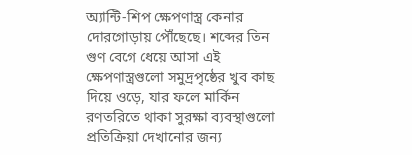অ্যান্টি-শিপ ক্ষেপণাস্ত্র কেনার দোরগোড়ায় পৌঁছেছে। শব্দের তিন গুণ বেগে ধেয়ে আসা এই ক্ষেপণাস্ত্রগুলো সমুদ্রপৃষ্ঠের খুব কাছ দিয়ে ওড়ে, যার ফলে মার্কিন রণতরিতে থাকা সুরক্ষা ব্যবস্থাগুলো প্রতিক্রিয়া দেখানোর জন্য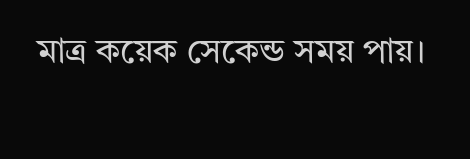মাত্র কয়েক সেকেন্ড সময় পায়।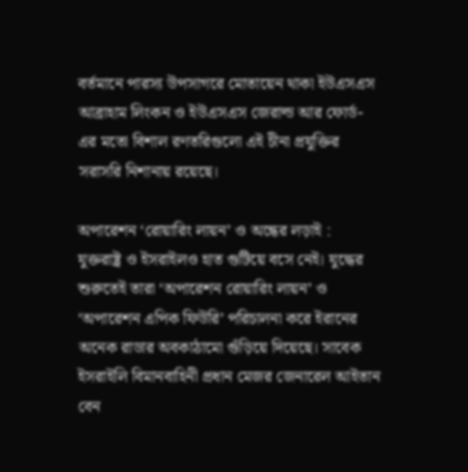বর্তমানে পারস্য উপসাগরে মোতায়েন থাকা ইউএসএস আব্রাহাম লিংকন ও ইউএসএস জেরাল্ড আর ফোর্ড-এর মতো বিশাল রণতরিগুলো এই চীনা প্রযুক্তির সরাসরি নিশানায় রয়েছে।

অপারেশন ‘রোয়ারিং লায়ন’ ও অন্ধের লড়াই :  যুক্তরাষ্ট্র ও ইসরাইলও হাত গুটিয়ে বসে নেই। যুদ্ধের শুরুতেই তারা ‘অপারেশন রোয়ারিং লায়ন’ ও ‘অপারেশন এপিক ফিউরি’ পরিচালনা করে ইরানের অনেক রাডার অবকাঠামো গুঁড়িয়ে দিয়েছে। সাবেক ইসরাইলি বিমানবাহিনী প্রধান মেজর জেনারেল আইতান বেন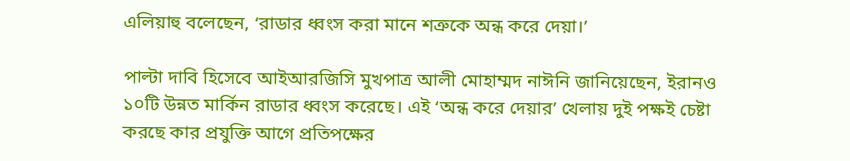এলিয়াহু বলেছেন, ‘রাডার ধ্বংস করা মানে শত্রুকে অন্ধ করে দেয়া।’

পাল্টা দাবি হিসেবে আইআরজিসি মুখপাত্র আলী মোহাম্মদ নাঈনি জানিয়েছেন, ইরানও ১০টি উন্নত মার্কিন রাডার ধ্বংস করেছে। এই ‘অন্ধ করে দেয়ার’ খেলায় দুই পক্ষই চেষ্টা করছে কার প্রযুক্তি আগে প্রতিপক্ষের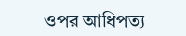ওপর আধিপত্য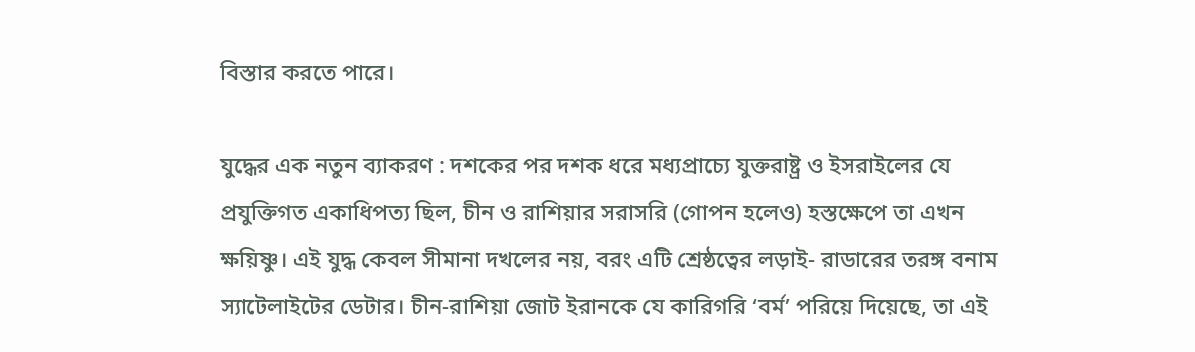বিস্তার করতে পারে।

যুদ্ধের এক নতুন ব্যাকরণ : দশকের পর দশক ধরে মধ্যপ্রাচ্যে যুক্তরাষ্ট্র ও ইসরাইলের যে প্রযুক্তিগত একাধিপত্য ছিল, চীন ও রাশিয়ার সরাসরি (গোপন হলেও) হস্তক্ষেপে তা এখন ক্ষয়িষ্ণু। এই যুদ্ধ কেবল সীমানা দখলের নয়, বরং এটি শ্রেষ্ঠত্বের লড়াই- রাডারের তরঙ্গ বনাম স্যাটেলাইটের ডেটার। চীন-রাশিয়া জোট ইরানকে যে কারিগরি ‘বর্ম’ পরিয়ে দিয়েছে, তা এই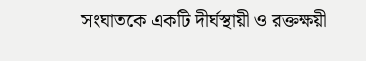সংঘাতকে একটি দীর্ঘস্থায়ী ও রক্তক্ষয়ী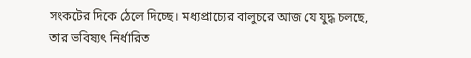সংকটের দিকে ঠেলে দিচ্ছে। মধ্যপ্রাচ্যের বালুচরে আজ যে যুদ্ধ চলছে, তার ভবিষ্যৎ নির্ধারিত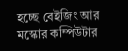হচ্ছে বেইজিং আর মস্কোর কম্পিউটার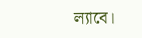ল্যাবে।